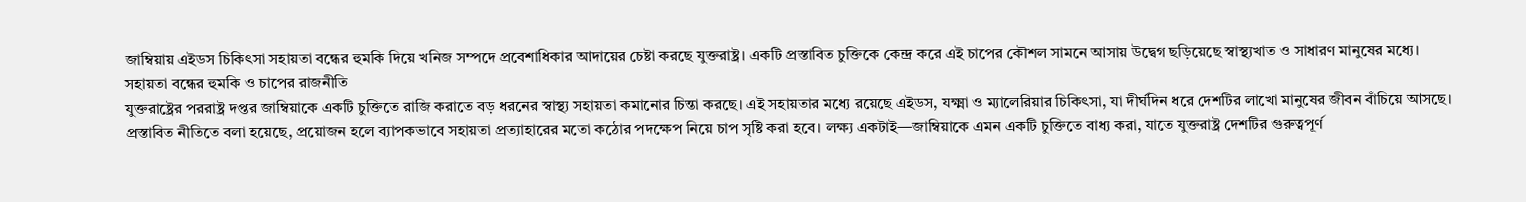জাম্বিয়ায় এইডস চিকিৎসা সহায়তা বন্ধের হুমকি দিয়ে খনিজ সম্পদে প্রবেশাধিকার আদায়ের চেষ্টা করছে যুক্তরাষ্ট্র। একটি প্রস্তাবিত চুক্তিকে কেন্দ্র করে এই চাপের কৌশল সামনে আসায় উদ্বেগ ছড়িয়েছে স্বাস্থ্যখাত ও সাধারণ মানুষের মধ্যে।
সহায়তা বন্ধের হুমকি ও চাপের রাজনীতি
যুক্তরাষ্ট্রের পররাষ্ট্র দপ্তর জাম্বিয়াকে একটি চুক্তিতে রাজি করাতে বড় ধরনের স্বাস্থ্য সহায়তা কমানোর চিন্তা করছে। এই সহায়তার মধ্যে রয়েছে এইডস, যক্ষ্মা ও ম্যালেরিয়ার চিকিৎসা, যা দীর্ঘদিন ধরে দেশটির লাখো মানুষের জীবন বাঁচিয়ে আসছে।
প্রস্তাবিত নীতিতে বলা হয়েছে, প্রয়োজন হলে ব্যাপকভাবে সহায়তা প্রত্যাহারের মতো কঠোর পদক্ষেপ নিয়ে চাপ সৃষ্টি করা হবে। লক্ষ্য একটাই—জাম্বিয়াকে এমন একটি চুক্তিতে বাধ্য করা, যাতে যুক্তরাষ্ট্র দেশটির গুরুত্বপূর্ণ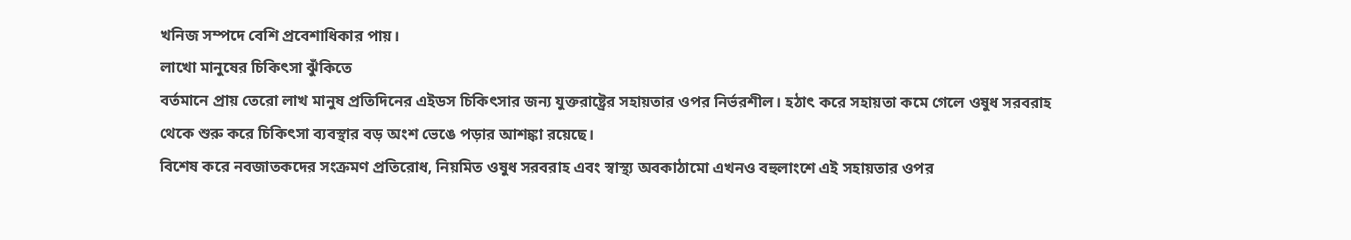খনিজ সম্পদে বেশি প্রবেশাধিকার পায়।
লাখো মানুষের চিকিৎসা ঝুঁকিতে
বর্তমানে প্রায় তেরো লাখ মানুষ প্রতিদিনের এইডস চিকিৎসার জন্য যুক্তরাষ্ট্রের সহায়তার ওপর নির্ভরশীল। হঠাৎ করে সহায়তা কমে গেলে ওষুধ সরবরাহ থেকে শুরু করে চিকিৎসা ব্যবস্থার বড় অংশ ভেঙে পড়ার আশঙ্কা রয়েছে।
বিশেষ করে নবজাতকদের সংক্রমণ প্রতিরোধ, নিয়মিত ওষুধ সরবরাহ এবং স্বাস্থ্য অবকাঠামো এখনও বহুলাংশে এই সহায়তার ওপর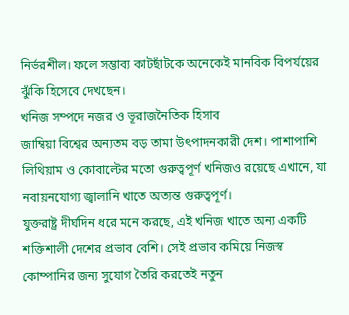নির্ভরশীল। ফলে সম্ভাব্য কাটছাঁটকে অনেকেই মানবিক বিপর্যয়ের ঝুঁকি হিসেবে দেখছেন।
খনিজ সম্পদে নজর ও ভূরাজনৈতিক হিসাব
জাম্বিয়া বিশ্বের অন্যতম বড় তামা উৎপাদনকারী দেশ। পাশাপাশি লিথিয়াম ও কোবাল্টের মতো গুরুত্বপূর্ণ খনিজও রয়েছে এখানে, যা নবায়নযোগ্য জ্বালানি খাতে অত্যন্ত গুরুত্বপূর্ণ।
যুক্তরাষ্ট্র দীর্ঘদিন ধরে মনে করছে, এই খনিজ খাতে অন্য একটি শক্তিশালী দেশের প্রভাব বেশি। সেই প্রভাব কমিয়ে নিজস্ব কোম্পানির জন্য সুযোগ তৈরি করতেই নতুন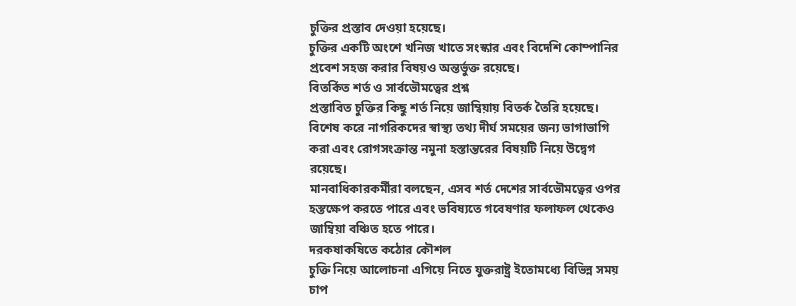চুক্তির প্রস্তাব দেওয়া হয়েছে।
চুক্তির একটি অংশে খনিজ খাতে সংস্কার এবং বিদেশি কোম্পানির প্রবেশ সহজ করার বিষয়ও অন্তর্ভুক্ত রয়েছে।
বিতর্কিত শর্ত ও সার্বভৌমত্বের প্রশ্ন
প্রস্তাবিত চুক্তির কিছু শর্ত নিয়ে জাম্বিয়ায় বিতর্ক তৈরি হয়েছে। বিশেষ করে নাগরিকদের স্বাস্থ্য তথ্য দীর্ঘ সময়ের জন্য ভাগাভাগি করা এবং রোগসংক্রান্ত নমুনা হস্তান্তরের বিষয়টি নিয়ে উদ্বেগ রয়েছে।
মানবাধিকারকর্মীরা বলছেন, এসব শর্ত দেশের সার্বভৌমত্বের ওপর হস্তক্ষেপ করতে পারে এবং ভবিষ্যতে গবেষণার ফলাফল থেকেও জাম্বিয়া বঞ্চিত হতে পারে।
দরকষাকষিতে কঠোর কৌশল
চুক্তি নিয়ে আলোচনা এগিয়ে নিতে যুক্তরাষ্ট্র ইতোমধ্যে বিভিন্ন সময় চাপ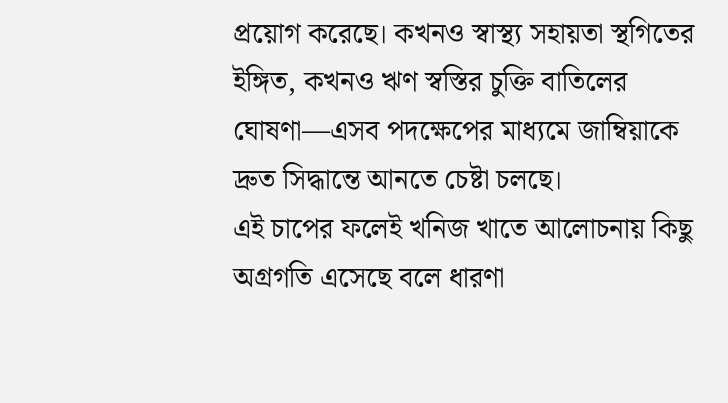প্রয়োগ করেছে। কখনও স্বাস্থ্য সহায়তা স্থগিতের ইঙ্গিত, কখনও ঋণ স্বস্তির চুক্তি বাতিলের ঘোষণা—এসব পদক্ষেপের মাধ্যমে জাম্বিয়াকে দ্রুত সিদ্ধান্তে আনতে চেষ্টা চলছে।
এই চাপের ফলেই খনিজ খাতে আলোচনায় কিছু অগ্রগতি এসেছে বলে ধারণা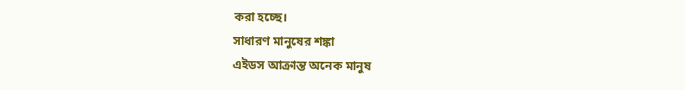করা হচ্ছে।
সাধারণ মানুষের শঙ্কা
এইডস আক্রান্ত অনেক মানুষ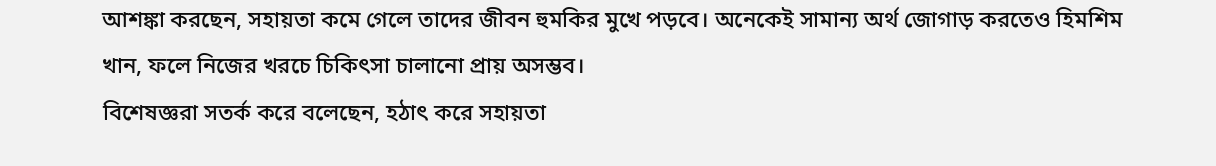আশঙ্কা করছেন, সহায়তা কমে গেলে তাদের জীবন হুমকির মুখে পড়বে। অনেকেই সামান্য অর্থ জোগাড় করতেও হিমশিম খান, ফলে নিজের খরচে চিকিৎসা চালানো প্রায় অসম্ভব।
বিশেষজ্ঞরা সতর্ক করে বলেছেন, হঠাৎ করে সহায়তা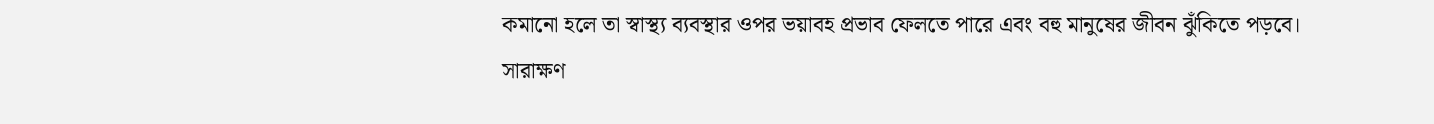কমানো হলে তা স্বাস্থ্য ব্যবস্থার ওপর ভয়াবহ প্রভাব ফেলতে পারে এবং বহু মানুষের জীবন ঝুঁকিতে পড়বে।
সারাক্ষণ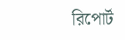রিপোর্ট